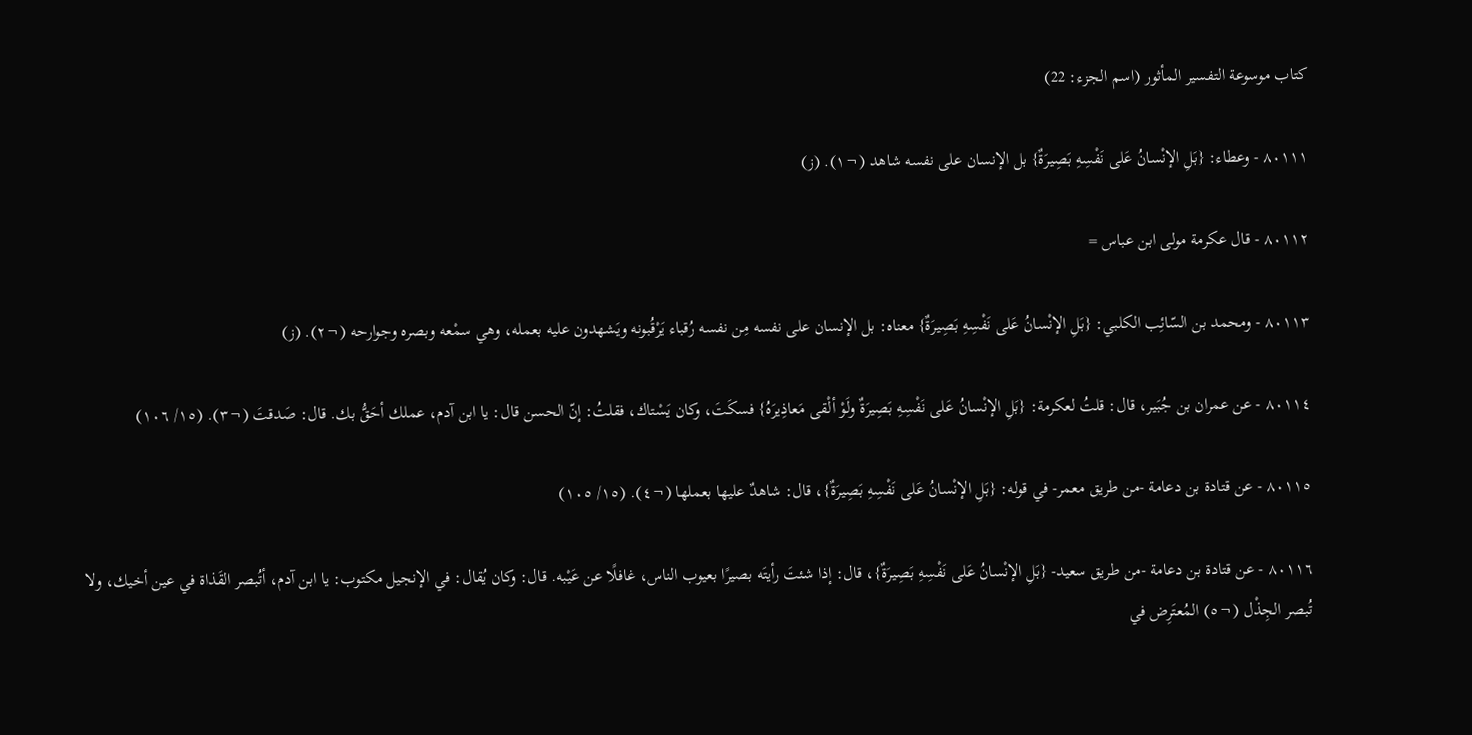كتاب موسوعة التفسير المأثور (اسم الجزء: 22)

٨٠١١١ - وعطاء: {بَلِ الإنْسانُ عَلى نَفْسِهِ بَصِيرَةٌ} بل الإنسان على نفسه شاهد (¬١). (ز)

٨٠١١٢ - قال عكرمة مولى ابن عباس =

٨٠١١٣ - ومحمد بن السّائِب الكلبي: {بَلِ الإنْسانُ عَلى نَفْسِهِ بَصِيرَةٌ} معناه: بل الإنسان على نفسه مِن نفسه رُقباء يَرْقُبونه ويَشهدون عليه بعمله، وهي سمْعه وبصره وجوارحه (¬٢). (ز)

٨٠١١٤ - عن عمران بن جُبَير، قال: قلتُ لعكرمة: {بَلِ الإنْسانُ عَلى نَفْسِهِ بَصِيرَةٌ ولَوْ ألْقى مَعاذِيرَهُ} فسكَتَ، وكان يَسْتاك، فقلتُ: إنّ الحسن قال: يا ابن آدم، عملك أحَقُّ بك. قال: صَدقتَ (¬٣). (١٥/ ١٠٦)

٨٠١١٥ - عن قتادة بن دعامة -من طريق معمر- في قوله: {بَلِ الإنْسانُ عَلى نَفْسِهِ بَصِيرَةٌ}، قال: شاهدٌ عليها بعملها (¬٤). (١٥/ ١٠٥)

٨٠١١٦ - عن قتادة بن دعامة -من طريق سعيد- {بَلِ الإنْسانُ عَلى نَفْسِهِ بَصِيرَةٌ}، قال: إذا شئتَ رأيتَه بصيرًا بعيوب الناس، غافلًا عن عَيْبه. قال: وكان يُقال: في الإنجيل مكتوب: يا ابن آدم، أتُبصر القَذاة في عين أخيك، ولا تُبصر الجِذْل (¬٥) المُعتَرِض في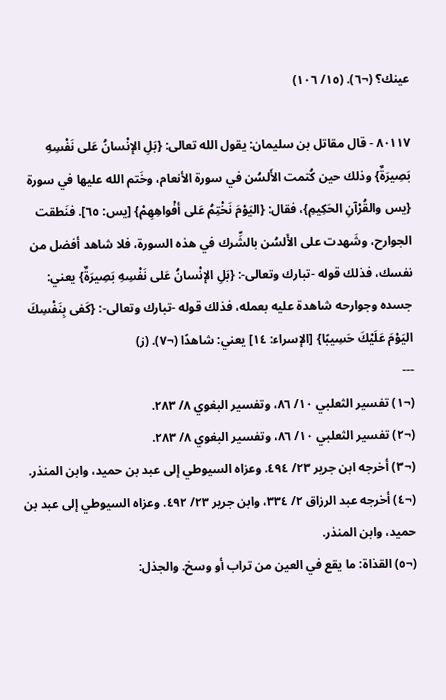عينك؟ (¬٦). (١٥/ ١٠٦)

٨٠١١٧ - قال مقاتل بن سليمان: يقول الله تعالى: {بَلِ الإنْسانُ عَلى نَفْسِهِ بَصِيرَةٌ} وذلك حين كُتمت الأَلسُن في سورة الأنعام، وخَتم الله عليها في سورة {يس والقُرْآنِ الحَكِيمِ}، فقال: {اليَوْمَ نَخْتِمُ عَلى أفْواهِهِمْ} [يس: ٦٥]. فنَطقت الجوارح، وشَهدت على الأَلسُن بالشِّرك في هذه السورة، فلا شاهد أفضل من نفسك، فذلك قوله -تبارك وتعالى-: {بَلِ الإنْسانُ عَلى نَفْسِهِ بَصِيرَةٌ} يعني: جسده وجوارحه شاهدة عليه بعمله، فذلك قوله -تبارك وتعالى-: {كَفى بِنَفْسِكَ اليَوْمَ عَلَيْكَ حَسِيبًا} [الإسراء: ١٤] يعني: شاهدًا (¬٧). (ز)
---
(¬١) تفسير الثعلبي ١٠/ ٨٦، وتفسير البغوي ٨/ ٢٨٣.
(¬٢) تفسير الثعلبي ١٠/ ٨٦، وتفسير البغوي ٨/ ٢٨٣.
(¬٣) أخرجه ابن جرير ٢٣/ ٤٩٤. وعزاه السيوطي إلى عبد بن حميد، وابن المنذر.
(¬٤) أخرجه عبد الرزاق ٢/ ٣٣٤، وابن جرير ٢٣/ ٤٩٢. وعزاه السيوطي إلى عبد بن حميد، وابن المنذر.
(¬٥) القذاة: ما يقع في العين من تراب أو وسخ. والجذل: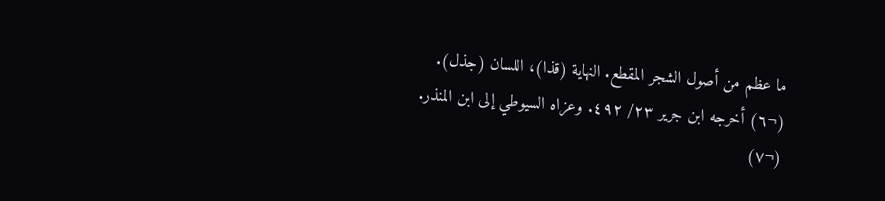ما عظم من أصول الشجر المقطع. النهاية (قذا)، اللسان (جذل).
(¬٦) أخرجه ابن جرير ٢٣/ ٤٩٢. وعزاه السيوطي إلى ابن المنذر.
(¬٧)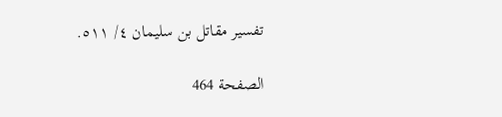تفسير مقاتل بن سليمان ٤/ ٥١١.

الصفحة 464